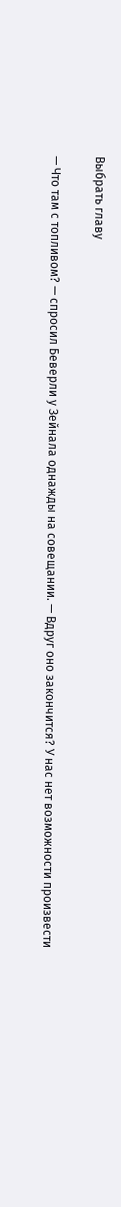Выбрать главу

— Что там с топливом? — спросил Беверли у Зейнала однажды на совещании. — Вдруг оно закончится? У нас нет возможности произвести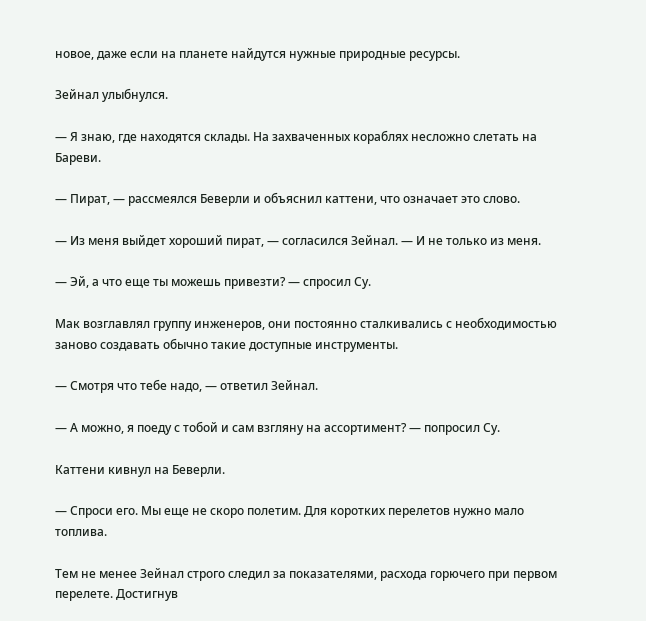новое, даже если на планете найдутся нужные природные ресурсы.

Зейнал улыбнулся.

— Я знаю, где находятся склады. На захваченных кораблях несложно слетать на Бареви.

— Пират, — рассмеялся Беверли и объяснил каттени, что означает это слово.

— Из меня выйдет хороший пират, — согласился Зейнал. — И не только из меня.

— Эй, а что еще ты можешь привезти? — спросил Су.

Мак возглавлял группу инженеров, они постоянно сталкивались с необходимостью заново создавать обычно такие доступные инструменты.

— Смотря что тебе надо, — ответил Зейнал.

— А можно, я поеду с тобой и сам взгляну на ассортимент? — попросил Су.

Каттени кивнул на Беверли.

— Спроси его. Мы еще не скоро полетим. Для коротких перелетов нужно мало топлива.

Тем не менее Зейнал строго следил за показателями, расхода горючего при первом перелете. Достигнув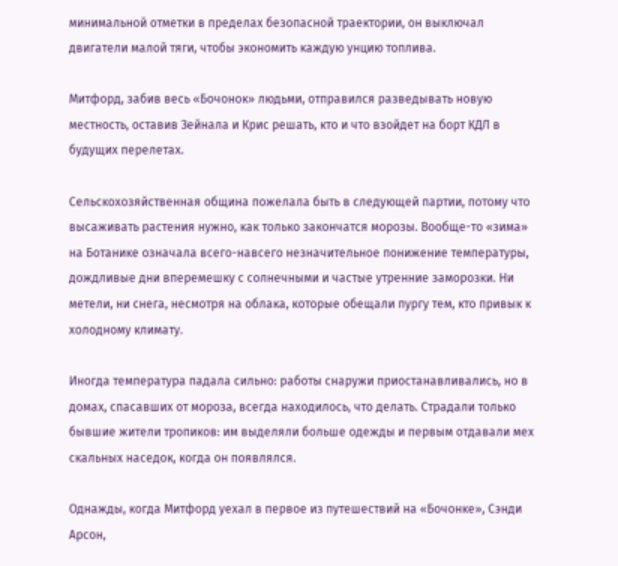минимальной отметки в пределах безопасной траектории, он выключал двигатели малой тяги, чтобы экономить каждую унцию топлива.

Митфорд, забив весь «Бочонок» людьми, отправился разведывать новую местность, оставив Зейнала и Крис решать, кто и что взойдет на борт КДЛ в будущих перелетах.

Сельскохозяйственная община пожелала быть в следующей партии, потому что высаживать растения нужно, как только закончатся морозы. Вообще-то «зима» на Ботанике означала всего-навсего незначительное понижение температуры, дождливые дни вперемешку с солнечными и частые утренние заморозки. Ни метели, ни снега, несмотря на облака, которые обещали пургу тем, кто привык к холодному климату.

Иногда температура падала сильно: работы снаружи приостанавливались, но в домах, спасавших от мороза, всегда находилось, что делать. Страдали только бывшие жители тропиков: им выделяли больше одежды и первым отдавали мех скальных наседок, когда он появлялся.

Однажды, когда Митфорд уехал в первое из путешествий на «Бочонке», Сэнди Арсон,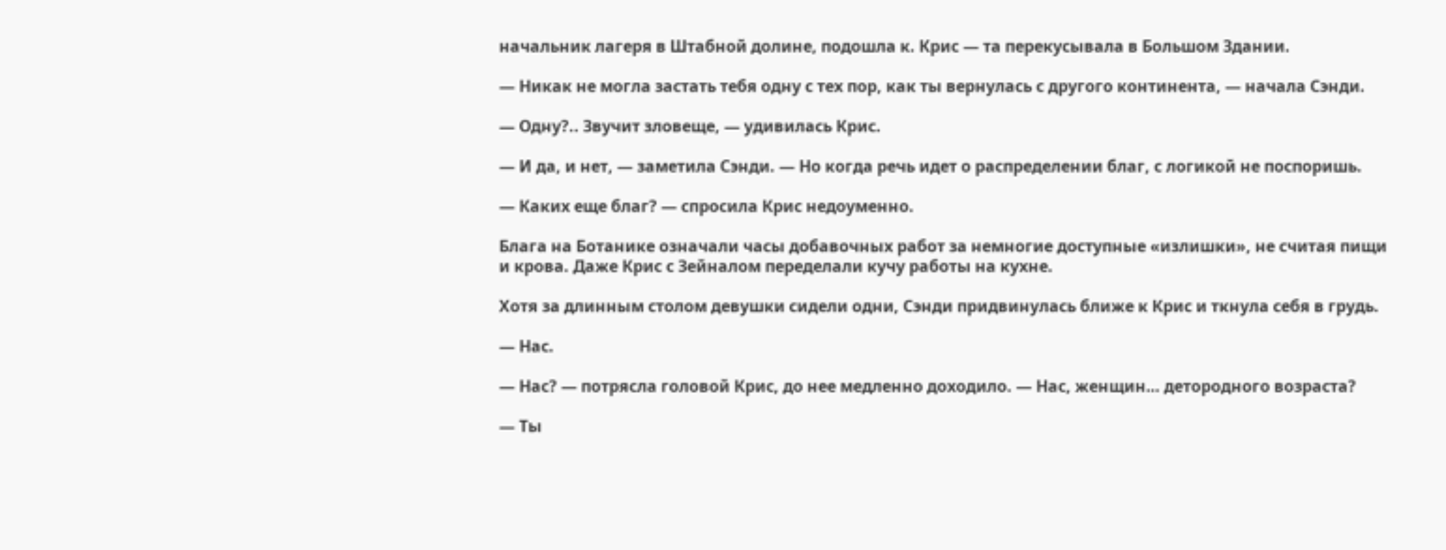начальник лагеря в Штабной долине, подошла к. Крис — та перекусывала в Большом Здании.

— Никак не могла застать тебя одну с тех пор, как ты вернулась с другого континента, — начала Сэнди.

— Одну?.. Звучит зловеще, — удивилась Крис.

— И да, и нет, — заметила Сэнди. — Но когда речь идет о распределении благ, с логикой не поспоришь.

— Каких еще благ? — спросила Крис недоуменно.

Блага на Ботанике означали часы добавочных работ за немногие доступные «излишки», не считая пищи и крова. Даже Крис с Зейналом переделали кучу работы на кухне.

Хотя за длинным столом девушки сидели одни, Сэнди придвинулась ближе к Крис и ткнула себя в грудь.

— Нас.

— Нас? — потрясла головой Крис, до нее медленно доходило. — Нас, женщин… детородного возраста?

— Ты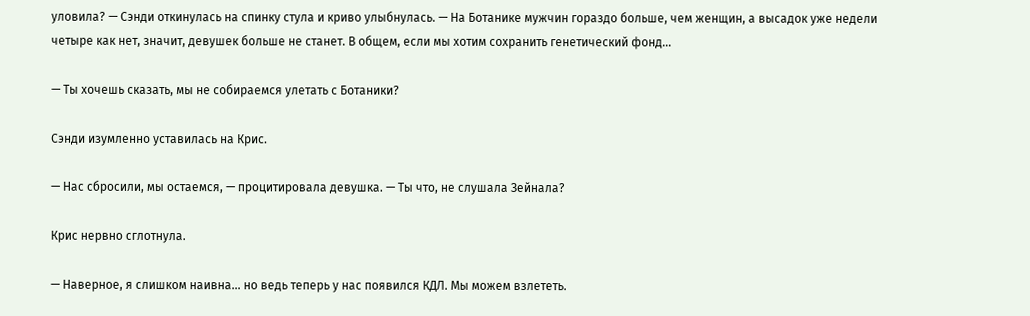уловила? — Сэнди откинулась на спинку стула и криво улыбнулась. — На Ботанике мужчин гораздо больше, чем женщин, а высадок уже недели четыре как нет, значит, девушек больше не станет. В общем, если мы хотим сохранить генетический фонд…

— Ты хочешь сказать, мы не собираемся улетать с Ботаники?

Сэнди изумленно уставилась на Крис.

— Нас сбросили, мы остаемся, — процитировала девушка. — Ты что, не слушала Зейнала?

Крис нервно сглотнула.

— Наверное, я слишком наивна… но ведь теперь у нас появился КДЛ. Мы можем взлететь.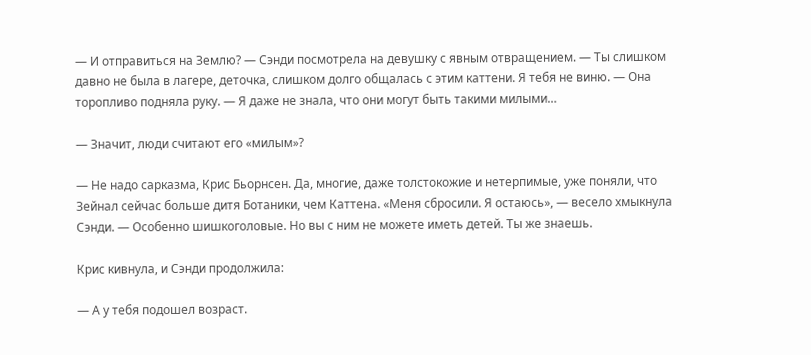— И отправиться на Землю? — Сэнди посмотрела на девушку с явным отвращением. — Ты слишком давно не была в лагере, деточка, слишком долго общалась с этим каттени. Я тебя не виню. — Она торопливо подняла руку. — Я даже не знала, что они могут быть такими милыми…

— Значит, люди считают его «милым»?

— Не надо сарказма, Крис Бьорнсен. Да, многие, даже толстокожие и нетерпимые, уже поняли, что Зейнал сейчас больше дитя Ботаники, чем Каттена. «Меня сбросили. Я остаюсь», — весело хмыкнула Сэнди. — Особенно шишкоголовые. Но вы с ним не можете иметь детей. Ты же знаешь.

Крис кивнула, и Сэнди продолжила:

— А у тебя подошел возраст.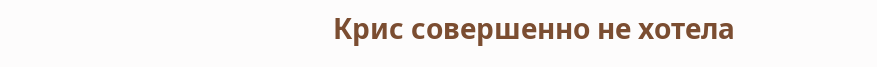Крис совершенно не хотела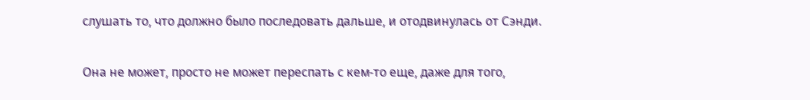слушать то, что должно было последовать дальше, и отодвинулась от Сэнди.

Она не может, просто не может переспать с кем-то еще, даже для того,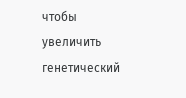чтобы увеличить генетический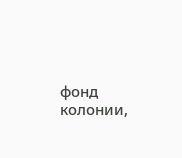фонд колонии,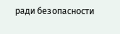ради безопасности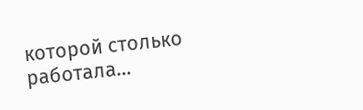которой столько работала…